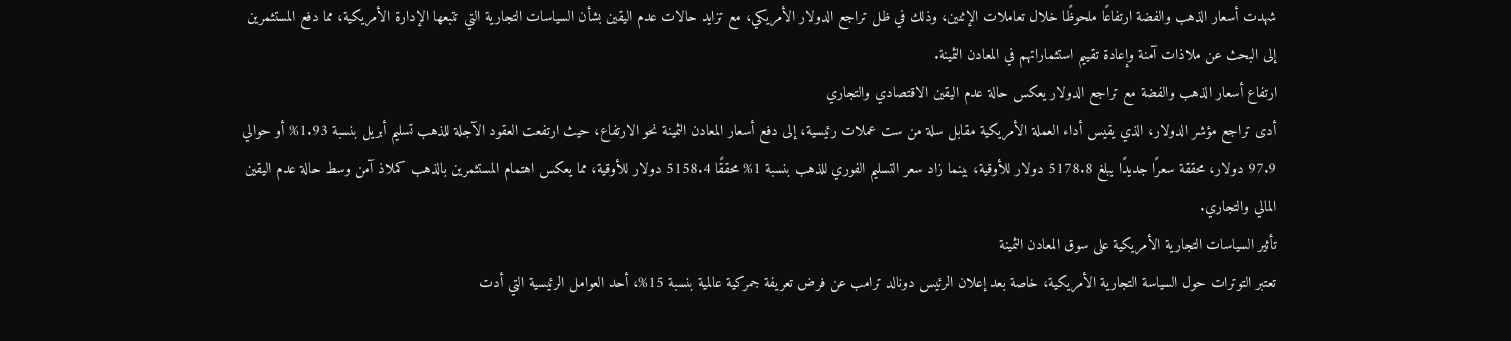شهدت أسعار الذهب والفضة ارتفاعًا ملحوظًا خلال تعاملات الإثنين، وذلك في ظل تراجع الدولار الأمريكي، مع تزايد حالات عدم اليقين بشأن السياسات التجارية التي تتبعها الإدارة الأمريكية، مما دفع المستثمرين إلى البحث عن ملاذات آمنة وإعادة تقييم استثماراتهم في المعادن الثمينة.
ارتفاع أسعار الذهب والفضة مع تراجع الدولار يعكس حالة عدم اليقين الاقتصادي والتجاري
أدى تراجع مؤشر الدولار، الذي يقيس أداء العملة الأمريكية مقابل سلة من ست عملات رئيسية، إلى دفع أسعار المعادن الثمينة نحو الارتفاع، حيث ارتفعت العقود الآجلة للذهب تسليم أبريل بنسبة 1.93% أو حوالي 97.9 دولار، محققة سعرًا جديدًا يبلغ 5178.8 دولار للأوقية، بينما زاد سعر التسليم الفوري للذهب بنسبة 1% محققًا 5158.4 دولار للأوقية، مما يعكس اهتمام المستثمرين بالذهب كملاذ آمن وسط حالة عدم اليقين المالي والتجاري.
تأثير السياسات التجارية الأمريكية على سوق المعادن الثمينة
تعتبر التوترات حول السياسة التجارية الأمريكية، خاصة بعد إعلان الرئيس دونالد ترامب عن فرض تعريفة جمركية عالمية بنسبة 15%، أحد العوامل الرئيسية التي أدت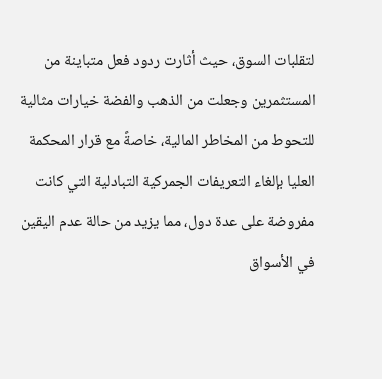لتقلبات السوق، حيث أثارت ردود فعل متباينة من المستثمرين وجعلت من الذهب والفضة خيارات مثالية للتحوط من المخاطر المالية، خاصةً مع قرار المحكمة العليا بإلغاء التعريفات الجمركية التبادلية التي كانت مفروضة على عدة دول، مما يزيد من حالة عدم اليقين في الأسواق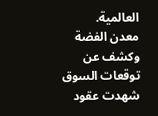العالمية.
معدن الفضة وكشف عن توقعات السوق
شهدت عقود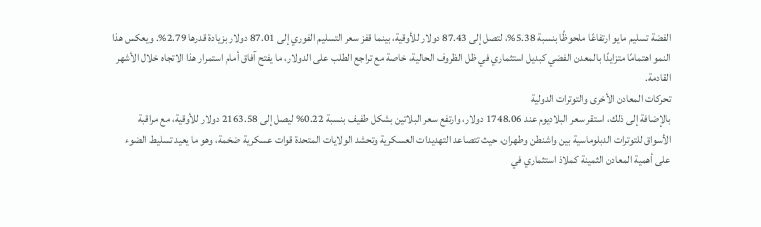الفضة تسليم مايو ارتفاعًا ملحوظًا بنسبة 5.38%، لتصل إلى 87.43 دولار للأوقية، بينما قفز سعر التسليم الفوري إلى 87.01 دولار بزيادة قدرها 2.79%. ويعكس هذا النمو اهتمامًا متزايدًا بالمعدن الفضي كبديل استثماري في ظل الظروف الحالية، خاصة مع تراجع الطلب على الدولار، ما يفتح آفاق أمام استمرار هذا الاتجاه خلال الأشهر القادمة.
تحركات المعادن الأخرى والتوترات الدولية
بالإضافة إلى ذلك، استقر سعر البلاديوم عند 1748.06 دولار، وارتفع سعر البلاتين بشكل طفيف بنسبة 0.22% ليصل إلى 2163.58 دولار للأوقية، مع مراقبة الأسواق للتوترات الدبلوماسية بين واشنطن وطهران، حيث تتصاعد التهديدات العسكرية وتحشد الولايات المتحدة قوات عسكرية ضخمة، وهو ما يعيد تسليط الضوء على أهمية المعادن الثمينة كملاذ استثماري في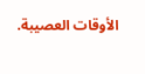الأوقات العصيبة.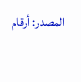المصدر: أرقام